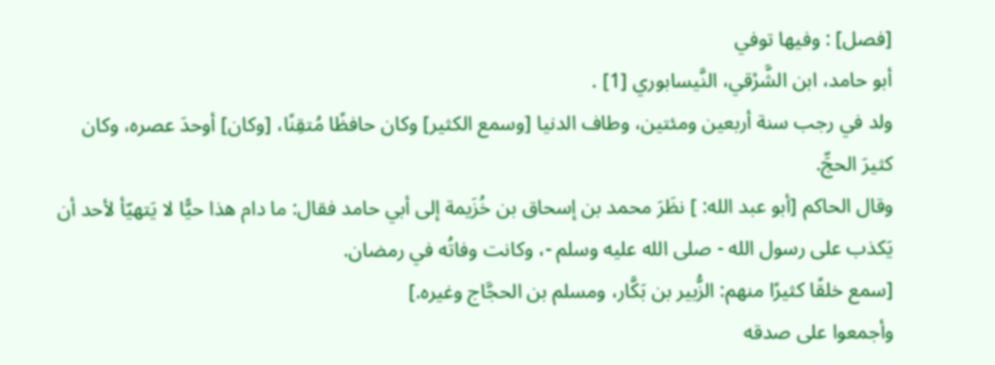[فصل] : وفيها توفي
أبو حامد، ابن الشَّرْقي، النَّيسابوري [1] .
ولد في رجب سنة أربعين ومئتين، وطاف الدنيا [وسمع الكثير] وكان حافظًا مُتقِنًا، [وكان] أوحدَ عصره، وكان كثيرَ الحجِّ.
وقال الحاكم [أبو عبد الله: ] نظَرَ محمد بن إسحاق بن خُزَيمة إلى أبي حامد فقال: ما دام هذا حيًّا لا يَتهيّأ لأحد أن يَكذب على رسول الله - صلى الله عليه وسلم -، وكانت وفاتُه في رمضان.
[سمع خلقًا كثيرًا منهم: الزُّبير بن بَكَّار، ومسلم بن الحجَّاج وغيره.]
وأجمعوا على صدقه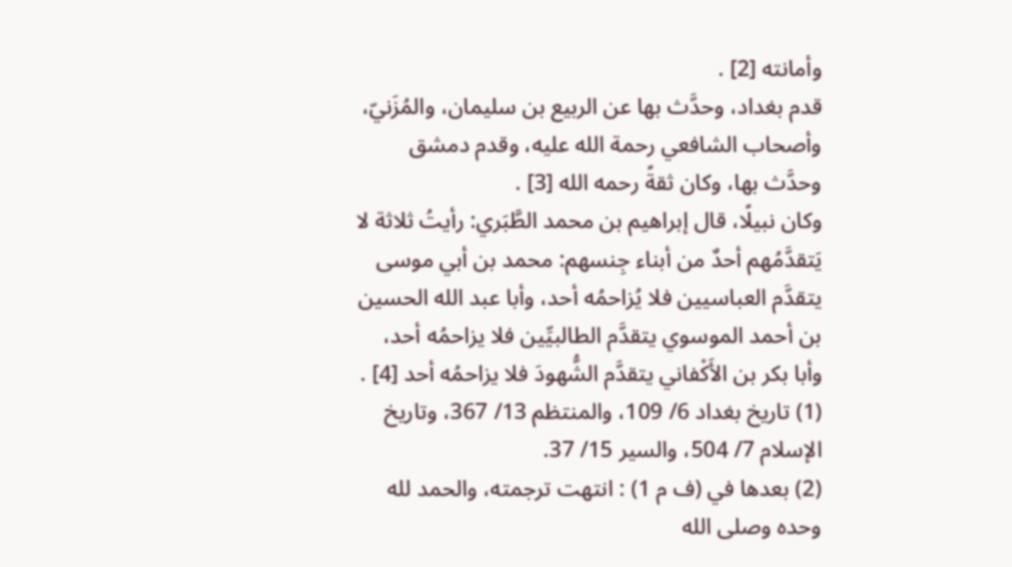وأمانته [2] .
قدم بغداد، وحدَّث بها عن الربيع بن سليمان، والمُزَنيّ، وأصحاب الشافعي رحمة الله عليه، وقدم دمشق وحدَّث بها، وكان ثقةً رحمه الله [3] .
وكان نبيلًا، قال إبراهيم بن محمد الطَّبَري: رأيتُ ثلاثة لا يَتقدَّمُهم أحدٌ من أبناء جِنسهم: محمد بن أبي موسى يتقدَّم العباسيين فلا يُزاحمُه أحد، وأبا عبد الله الحسين بن أحمد الموسوي يتقدَّم الطالبيِّين فلا يزاحمُه أحد، وأبا بكر بن الأَكْفاني يتقدَّم الشُّهودَ فلا يزاحمُه أحد [4] .
(1) تاريخ بغداد 6/ 109، والمنتظم 13/ 367، وتاريخ الإسلام 7/ 504، والسير 15/ 37.
(2) بعدها في (ف م 1) : انتهت ترجمته، والحمد لله وحده وصلى الله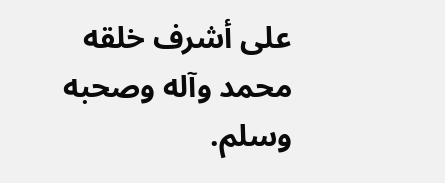على أشرف خلقه محمد وآله وصحبه وسلم.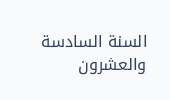السنة السادسة والعشرون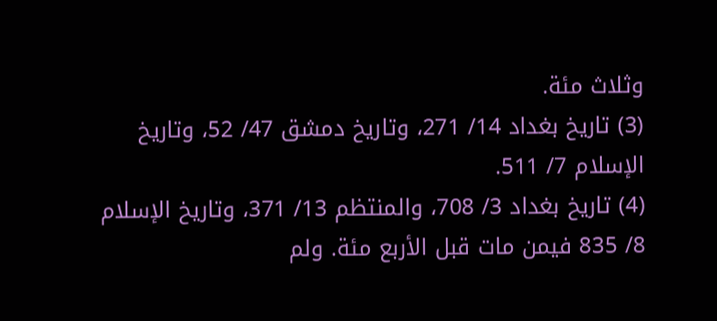وثلاث مئة.
(3) تاريخ بغداد 14/ 271، وتاريخ دمشق 47/ 52، وتاريخ الإسلام 7/ 511.
(4) تاريخ بغداد 3/ 708، والمنتظم 13/ 371، وتاريخ الإسلام 8/ 835 فيمن مات قبل الأربع مئة. ولم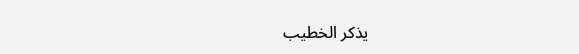يذكر الخطيب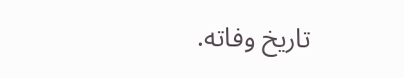تاريخ وفاته.